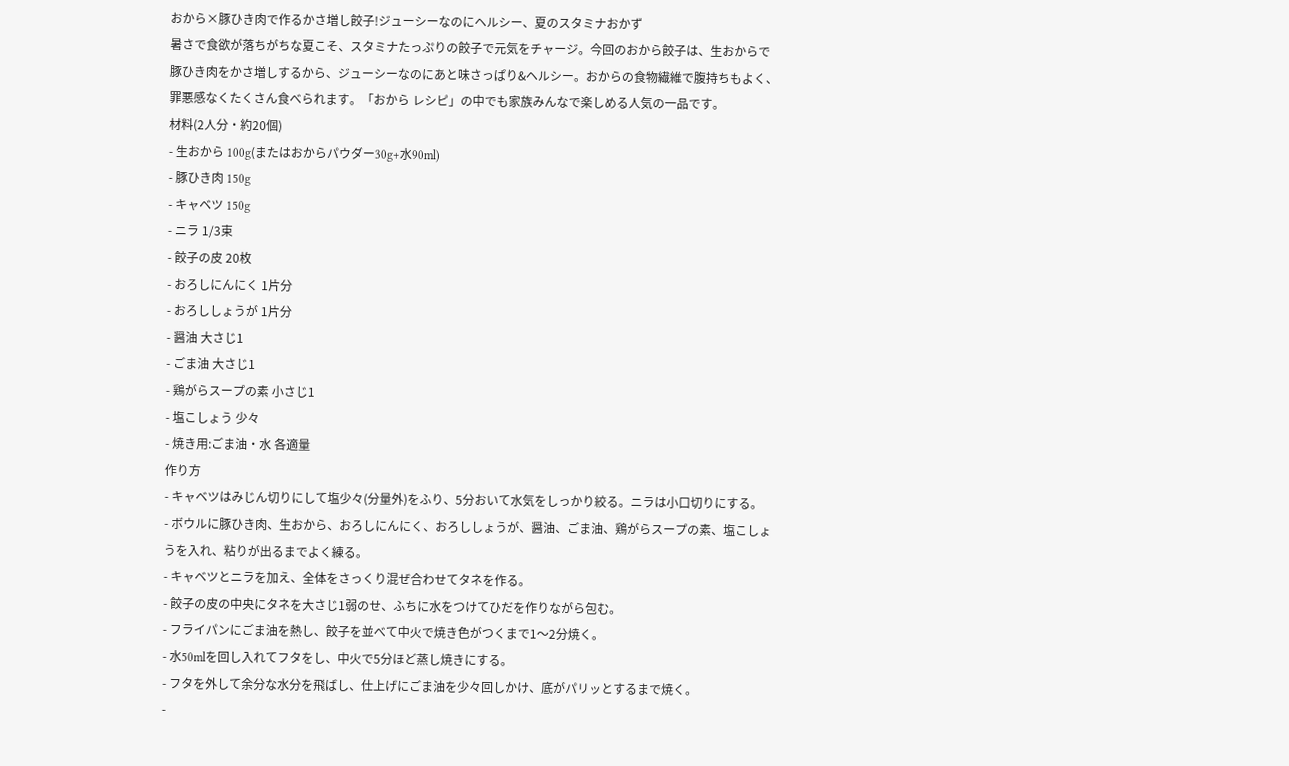おから×豚ひき肉で作るかさ増し餃子!ジューシーなのにヘルシー、夏のスタミナおかず
暑さで食欲が落ちがちな夏こそ、スタミナたっぷりの餃子で元気をチャージ。今回のおから餃子は、生おからで豚ひき肉をかさ増しするから、ジューシーなのにあと味さっぱり&ヘルシー。おからの食物繊維で腹持ちもよく、罪悪感なくたくさん食べられます。「おから レシピ」の中でも家族みんなで楽しめる人気の一品です。
材料(2人分・約20個)
- 生おから 100g(またはおからパウダー30g+水90ml)
- 豚ひき肉 150g
- キャベツ 150g
- ニラ 1/3束
- 餃子の皮 20枚
- おろしにんにく 1片分
- おろししょうが 1片分
- 醤油 大さじ1
- ごま油 大さじ1
- 鶏がらスープの素 小さじ1
- 塩こしょう 少々
- 焼き用:ごま油・水 各適量
作り方
- キャベツはみじん切りにして塩少々(分量外)をふり、5分おいて水気をしっかり絞る。ニラは小口切りにする。
- ボウルに豚ひき肉、生おから、おろしにんにく、おろししょうが、醤油、ごま油、鶏がらスープの素、塩こしょうを入れ、粘りが出るまでよく練る。
- キャベツとニラを加え、全体をさっくり混ぜ合わせてタネを作る。
- 餃子の皮の中央にタネを大さじ1弱のせ、ふちに水をつけてひだを作りながら包む。
- フライパンにごま油を熱し、餃子を並べて中火で焼き色がつくまで1〜2分焼く。
- 水50mlを回し入れてフタをし、中火で5分ほど蒸し焼きにする。
- フタを外して余分な水分を飛ばし、仕上げにごま油を少々回しかけ、底がパリッとするまで焼く。
-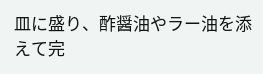皿に盛り、酢醤油やラー油を添えて完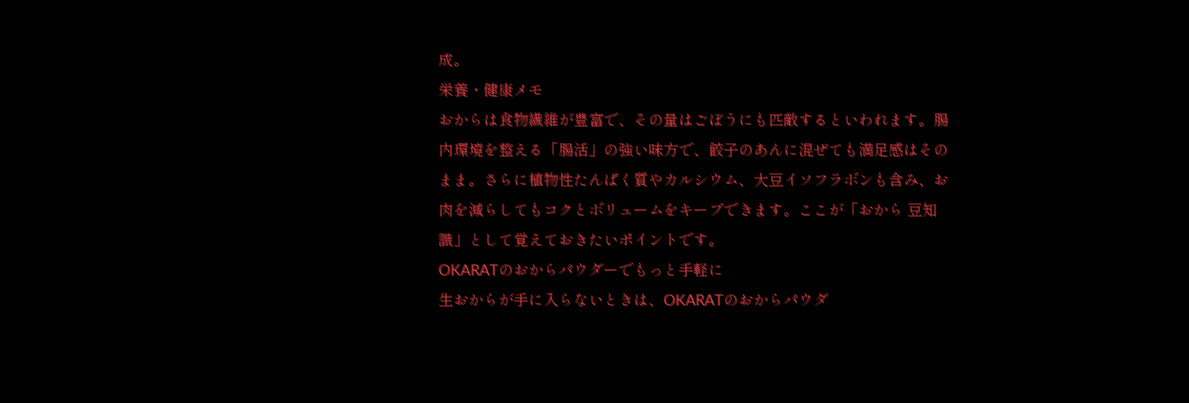成。
栄養・健康メモ
おからは食物繊維が豊富で、その量はごぼうにも匹敵するといわれます。腸内環境を整える「腸活」の強い味方で、餃子のあんに混ぜても満足感はそのまま。さらに植物性たんぱく質やカルシウム、大豆イソフラボンも含み、お肉を減らしてもコクとボリュームをキープできます。ここが「おから 豆知識」として覚えておきたいポイントです。
OKARATのおからパウダーでもっと手軽に
生おからが手に入らないときは、OKARATのおからパウダ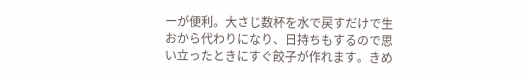ーが便利。大さじ数杯を水で戻すだけで生おから代わりになり、日持ちもするので思い立ったときにすぐ餃子が作れます。きめ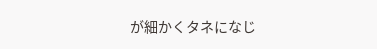が細かくタネになじ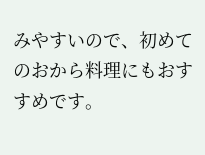みやすいので、初めてのおから料理にもおすすめです。